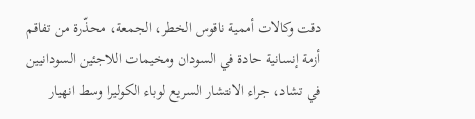دقت وكالات أممية ناقوس الخطر، الجمعة، محذّرة من تفاقم أزمة إنسانية حادة في السودان ومخيمات اللاجئين السودانيين في تشاد، جراء الانتشار السريع لوباء الكوليرا وسط انهيار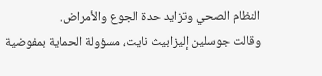النظام الصحي وتزايد حدة الجوع والأمراض.
وقالت جوسلين إليزابيث نايت، مسؤولة الحماية بمفوضية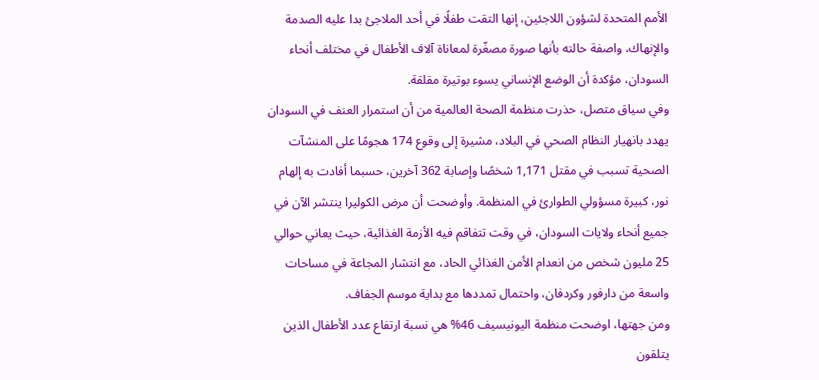الأمم المتحدة لشؤون اللاجئين، إنها التقت طفلًا في أحد الملاجئ بدا عليه الصدمة والإنهاك، واصفة حالته بأنها صورة مصغّرة لمعاناة آلاف الأطفال في مختلف أنحاء السودان، مؤكدة أن الوضع الإنساني يسوء بوتيرة مقلقة.
وفي سياق متصل، حذرت منظمة الصحة العالمية من أن استمرار العنف في السودان يهدد بانهيار النظام الصحي في البلاد، مشيرة إلى وقوع 174 هجومًا على المنشآت الصحية تسبب في مقتل 1,171 شخصًا وإصابة 362 آخرين، حسبما أفادت به إلهام نور، كبيرة مسؤولي الطوارئ في المنظمة. وأوضحت أن مرض الكوليرا ينتشر الآن في جميع أنحاء ولايات السودان، في وقت تتفاقم فيه الأزمة الغذائية، حيث يعاني حوالي 25 مليون شخص من انعدام الأمن الغذائي الحاد، مع انتشار المجاعة في مساحات واسعة من دارفور وكردفان، واحتمال تمددها مع بداية موسم الجفاف.
ومن جهتها، اوضحت منظمة اليونيسيف 46% هي نسبة ارتفاع عدد الأطفال الذين يتلقون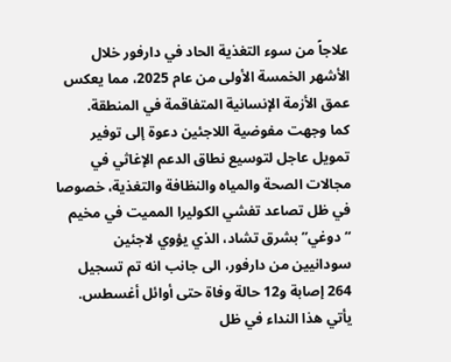علاجاً من سوء التغذية الحاد في دارفور خلال الأشهر الخمسة الأولى من عام 2025، مما يعكس عمق الأزمة الإنسانية المتفاقمة في المنطقة.
كما وجهت مفوضية اللاجئين دعوة إلى توفير تمويل عاجل لتوسيع نطاق الدعم الإغاثي في مجالات الصحة والمياه والنظافة والتغذية، خصوصا في ظل تصاعد تفشي الكوليرا المميت في مخيم “دوغي” بشرق تشاد، الذي يؤوي لاجئين سودانيين من دارفور، الى جانب انه تم تسجيل 264 إصابة و12 حالة وفاة حتى أوائل أغسطس. يأتي هذا النداء في ظل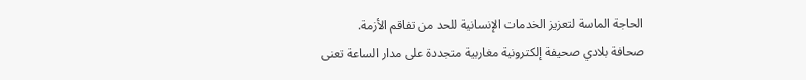الحاجة الماسة لتعزيز الخدمات الإنسانية للحد من تفاقم الأزمة.
صحافة بلادي صحيفة إلكترونية مغاربية متجددة على مدار الساعة تعنى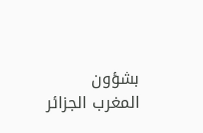بشؤون المغرب الجزائر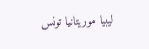ليبيا موريتانيا تونس